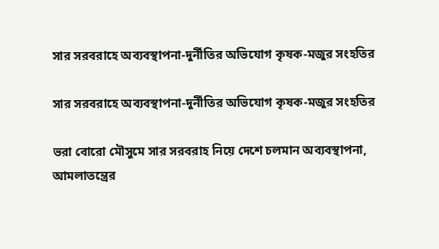সার সরবরাহে অব্যবস্থাপনা-দুর্নীতির অভিযোগ কৃষক-মজুর সংহতির

সার সরবরাহে অব্যবস্থাপনা-দুর্নীতির অভিযোগ কৃষক-মজুর সংহতির

ভরা বোরো মৌসুমে সার সরবরাহ নিয়ে দেশে চলমান অব্যবস্থাপনা, আমলাতন্ত্রের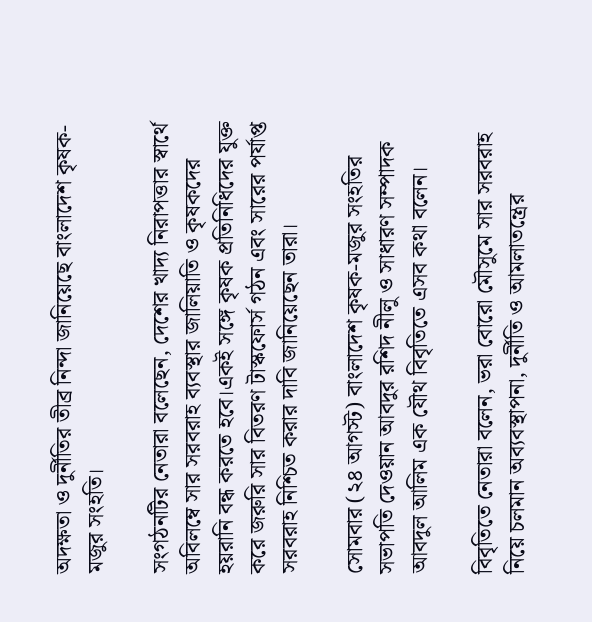অদক্ষতা ও দুর্নীতির তীব্র নিন্দা জানিয়েছে বাংলাদেশ কৃষক-মজুর সংহতি।

সংগঠনটির নেতারা বলেছেন, দেশের খাদ্য নিরাপত্তার স্বার্থে অবিলম্বে সার সরবরাহ ব্যবস্থার জালিয়াতি ও কৃষকদের হয়রানি বন্ধ করতে হবে।একই সঙ্গে কৃষক প্রতিনিধিদের যুক্ত করে জরুরি সার বিতরণ টাস্কফোর্স গঠন এবং সারের পর্যাপ্ত সরবরাহ নিশ্চিত করার দাবি জানিয়েছেন তারা।

সোমবার (২৪ আগস্ট) বাংলাদেশ কৃষক-মজুর সংহতির সভাপতি দেওয়ান আবদুর রশিদ নীলু ও সাধারণ সম্পাদক আবদুল আলিম এক যৌথ বিবৃতিতে এসব কথা বলেন।

বিবৃতিতে নেতারা বলেন, ভরা বোরো মৌসুমে সার সরবরাহ নিয়ে চলমান অব্যবস্থাপনা, দুর্নীতি ও আমলাতন্ত্রের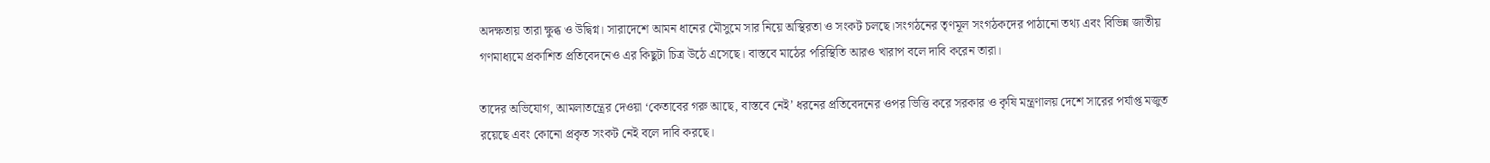অদক্ষতায় তারা ক্ষুব্ধ ও উদ্বিগ্ন। সারাদেশে আমন ধানের মৌসুমে সার নিয়ে অস্থিরতা ও সংকট চলছে।সংগঠনের তৃণমূল সংগঠকদের পাঠানো তথ্য এবং বিভিন্ন জাতীয় গণমাধ্যমে প্রকাশিত প্রতিবেদনেও এর কিছুটা চিত্র উঠে এসেছে। বাস্তবে মাঠের পরিস্থিতি আরও খারাপ বলে দাবি করেন তারা।

তাদের অভিযোগ, আমলাতন্ত্রের দেওয়া ‘কেতাবের গরু আছে, বাস্তবে নেই’ ধরনের প্রতিবেদনের ওপর ভিত্তি করে সরকার ও কৃষি মন্ত্রণালয় দেশে সারের পর্যাপ্ত মজুত রয়েছে এবং কোনো প্রকৃত সংকট নেই বলে দাবি করছে।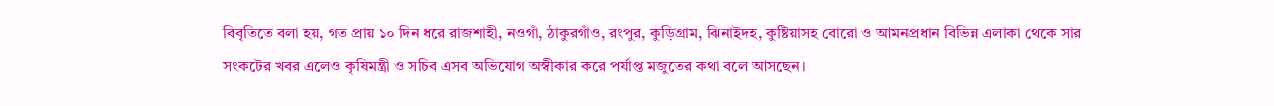বিবৃতিতে বলা হয়, গত প্রায় ১০ দিন ধরে রাজশাহী, নওগাঁ, ঠাকুরগাঁও, রংপুর, কুড়িগ্রাম, ঝিনাইদহ, কুষ্টিয়াসহ বোরো ও আমনপ্রধান বিভিন্ন এলাকা থেকে সার সংকটের খবর এলেও কৃষিমন্ত্রী ও সচিব এসব অভিযোগ অস্বীকার করে পর্যাপ্ত মজুতের কথা বলে আসছেন।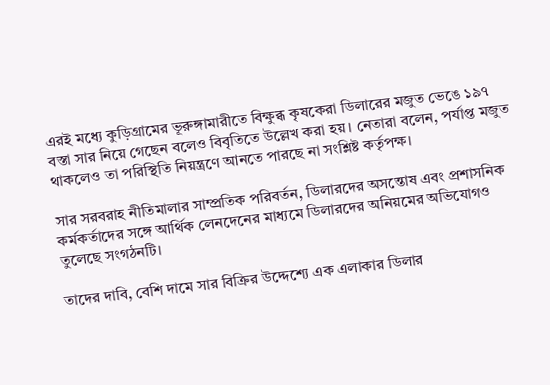এরই মধ্যে কুড়িগ্রামের ভূরুঙ্গামারীতে বিক্ষুব্ধ কৃষকেরা ডিলারের মজুত ভেঙে ১৯৭ বস্তা সার নিয়ে গেছেন বলেও বিবৃতিতে উল্লেখ করা হয়। নেতারা বলেন, পর্যাপ্ত মজুত থাকলেও তা পরিস্থিতি নিয়ন্ত্রণে আনতে পারছে না সংশ্লিষ্ট কর্তৃপক্ষ।

সার সরবরাহ নীতিমালার সাম্প্রতিক পরিবর্তন, ডিলারদের অসন্তোষ এবং প্রশাসনিক কর্মকর্তাদের সঙ্গে আর্থিক লেনদেনের মাধ্যমে ডিলারদের অনিয়মের অভিযোগও তুলেছে সংগঠনটি।

তাদের দাবি, বেশি দামে সার বিক্রির উদ্দেশ্যে এক এলাকার ডিলার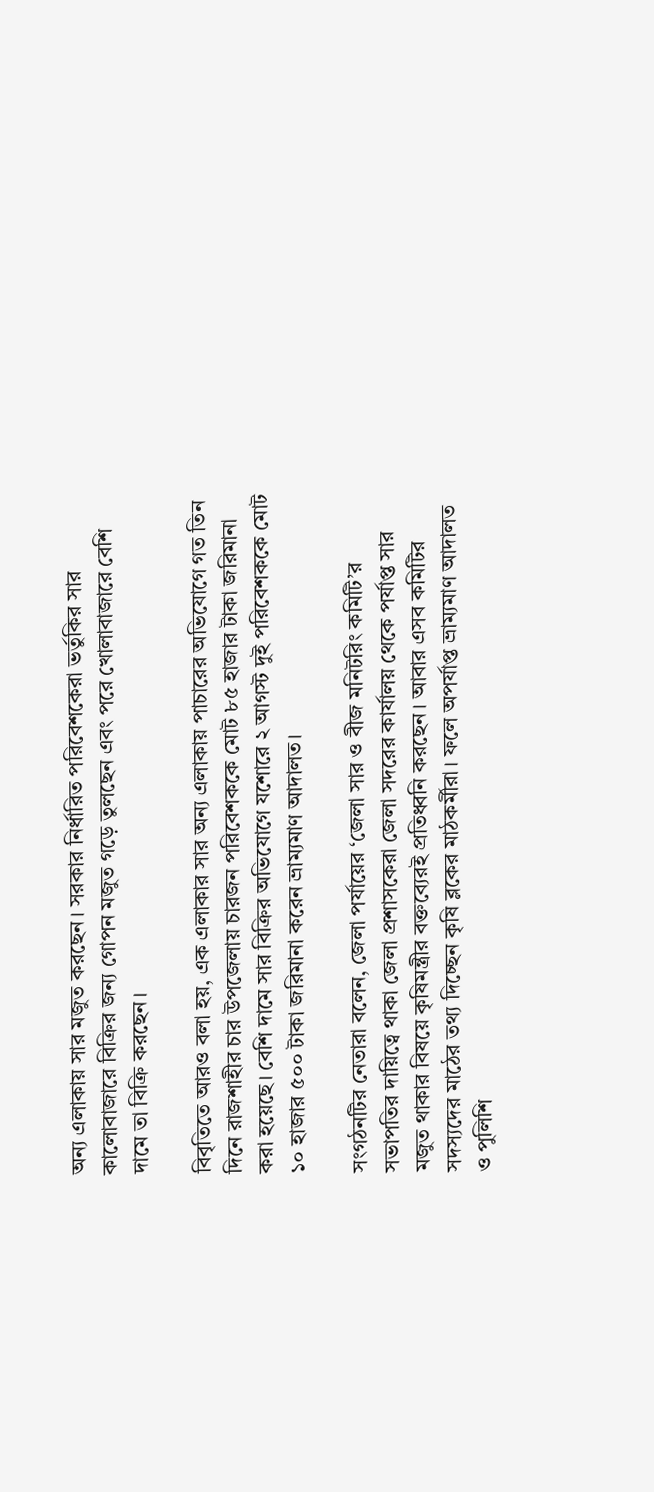অন্য এলাকায় সার মজুত করছেন। সরকার নির্ধারিত পরিবেশকেরা ভর্তুকির সার কালোবাজারে বিক্রির জন্য গোপন মজুত গড়ে তুলছেন এবং পরে খোলাবাজারে বেশি দামে তা বিক্রি করছেন।

বিবৃতিতে আরও বলা হয়, এক এলাকার সার অন্য এলাকায় পাচারের অভিযোগে গত তিন দিনে রাজশাহীর চার উপজেলায় চারজন পরিবেশককে মোট ৮৫ হাজার টাকা জরিমানা করা হয়েছে। বেশি দামে সার বিক্রির অভিযোগে যশোরে ২ আগস্ট দুই পরিবেশককে মোট ১০ হাজার ৫০০ টাকা জরিমানা করেন ভ্রাম্যমাণ আদালত।

সংগঠনটির নেতারা বলেন, জেলা পর্যায়ের ‘জেলা সার ও বীজ মনিটরিং কমিটি’র সভাপতির দায়িত্বে থাকা জেলা প্রশাসকেরা জেলা সদরের কার্যালয় থেকে পর্যাপ্ত সার মজুত থাকার বিষয়ে কৃষিমন্ত্রীর বক্তব্যেরই প্রতিধ্বনি করছেন। আবার এসব কমিটির সদস্যদের মাঠের তথ্য দিচ্ছেন কৃষি ব্লকের মাঠকর্মীরা। ফলে অপর্যাপ্ত ভ্রাম্যমাণ আদালত ও পুলিশি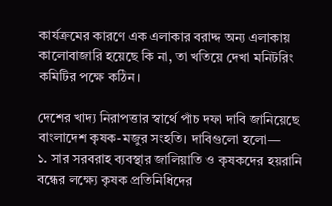কার্যক্রমের কারণে এক এলাকার বরাদ্দ অন্য এলাকায় কালোবাজারি হয়েছে কি না, তা খতিয়ে দেখা মনিটরিং কমিটির পক্ষে কঠিন।

দেশের খাদ্য নিরাপত্তার স্বার্থে পাঁচ দফা দাবি জানিয়েছে বাংলাদেশ কৃষক-মজুর সংহতি। দাবিগুলো হলো—
১. সার সরবরাহ ব্যবস্থার জালিয়াতি ও কৃষকদের হয়রানি বন্ধের লক্ষ্যে কৃষক প্রতিনিধিদের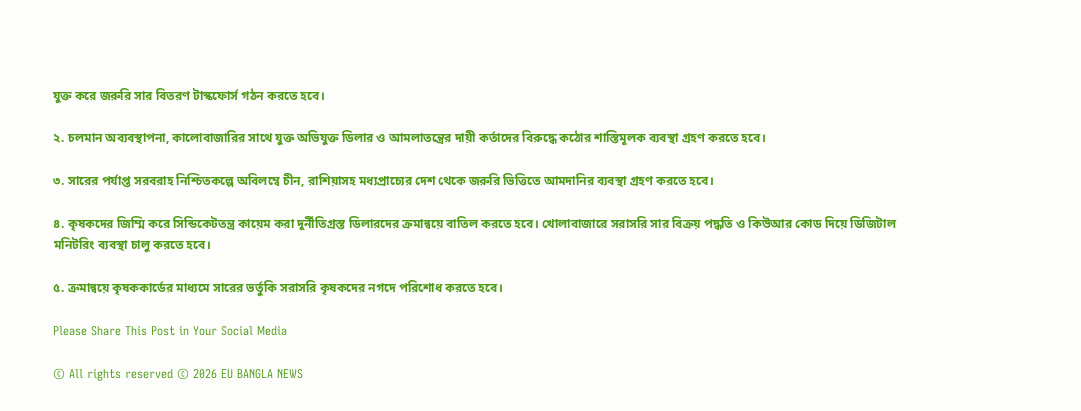যুক্ত করে জরুরি সার বিতরণ টাস্কফোর্স গঠন করতে হবে।

২. চলমান অব্যবস্থাপনা, কালোবাজারির সাথে যুক্ত অভিযুক্ত ডিলার ও আমলাতন্ত্রের দায়ী কর্তাদের বিরুদ্ধে কঠোর শাস্তিমূলক ব্যবস্থা গ্রহণ করতে হবে।

৩. সারের পর্যাপ্ত সরবরাহ নিশ্চিতকল্পে অবিলম্বে চীন, রাশিয়াসহ মধ্যপ্রাচ্যের দেশ থেকে জরুরি ভিত্তিতে আমদানির ব্যবস্থা গ্রহণ করতে হবে।

৪. কৃষকদের জিম্মি করে সিন্ডিকেটতন্ত্র কায়েম করা দুর্নীতিগ্রস্ত ডিলারদের ক্রমান্বয়ে বাতিল করতে হবে। খোলাবাজারে সরাসরি সার বিক্রয় পদ্ধতি ও কিউআর কোড দিয়ে ডিজিটাল মনিটরিং ব্যবস্থা চালু করতে হবে।

৫. ক্রমান্বয়ে কৃষককার্ডের মাধ্যমে সারের ভর্তুকি সরাসরি কৃষকদের নগদে পরিশোধ করতে হবে।

Please Share This Post in Your Social Media

© All rights reserved © 2026 EU BANGLA NEWS